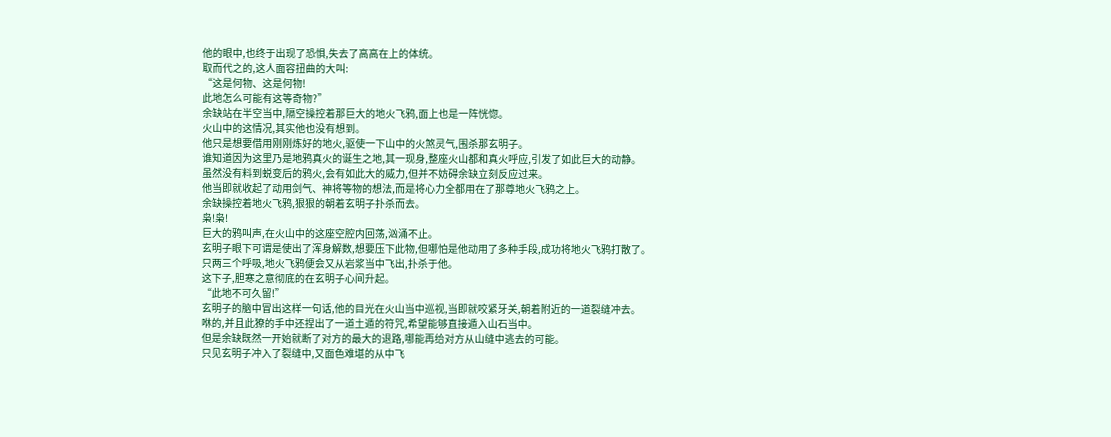他的眼中,也终于出现了恐惧,失去了高高在上的体统。
取而代之的,这人面容扭曲的大叫:
“这是何物、这是何物!
此地怎么可能有这等奇物?”
余缺站在半空当中,隔空操控着那巨大的地火飞鸦,面上也是一阵恍惚。
火山中的这情况,其实他也没有想到。
他只是想要借用刚刚炼好的地火,驱使一下山中的火煞灵气,围杀那玄明子。
谁知道因为这里乃是地鸦真火的诞生之地,其一现身,整座火山都和真火呼应,引发了如此巨大的动静。
虽然没有料到蜕变后的鸦火,会有如此大的威力,但并不妨碍余缺立刻反应过来。
他当即就收起了动用剑气、神将等物的想法,而是将心力全都用在了那尊地火飞鸦之上。
余缺操控着地火飞鸦,狠狠的朝着玄明子扑杀而去。
枭!枭!
巨大的鸦叫声,在火山中的这座空腔内回荡,汹涌不止。
玄明子眼下可谓是使出了浑身解数,想要压下此物,但哪怕是他动用了多种手段,成功将地火飞鸦打散了。
只两三个呼吸,地火飞鸦便会又从岩浆当中飞出,扑杀于他。
这下子,胆寒之意彻底的在玄明子心间升起。
“此地不可久留!”
玄明子的脑中冒出这样一句话,他的目光在火山当中巡视,当即就咬紧牙关,朝着附近的一道裂缝冲去。
咻的,并且此獠的手中还捏出了一道土遁的符咒,希望能够直接遁入山石当中。
但是余缺既然一开始就断了对方的最大的退路,哪能再给对方从山缝中逃去的可能。
只见玄明子冲入了裂缝中,又面色难堪的从中飞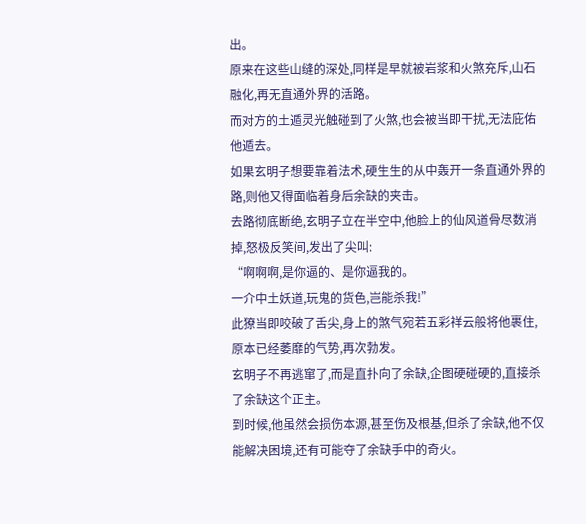出。
原来在这些山缝的深处,同样是早就被岩浆和火煞充斥,山石融化,再无直通外界的活路。
而对方的土遁灵光触碰到了火煞,也会被当即干扰,无法庇佑他遁去。
如果玄明子想要靠着法术,硬生生的从中轰开一条直通外界的路,则他又得面临着身后余缺的夹击。
去路彻底断绝,玄明子立在半空中,他脸上的仙风道骨尽数消掉,怒极反笑间,发出了尖叫:
“啊啊啊,是你逼的、是你逼我的。
一介中土妖道,玩鬼的货色,岂能杀我!”
此獠当即咬破了舌尖,身上的煞气宛若五彩祥云般将他裹住,原本已经萎靡的气势,再次勃发。
玄明子不再逃窜了,而是直扑向了余缺,企图硬碰硬的,直接杀了余缺这个正主。
到时候,他虽然会损伤本源,甚至伤及根基,但杀了余缺,他不仅能解决困境,还有可能夺了余缺手中的奇火。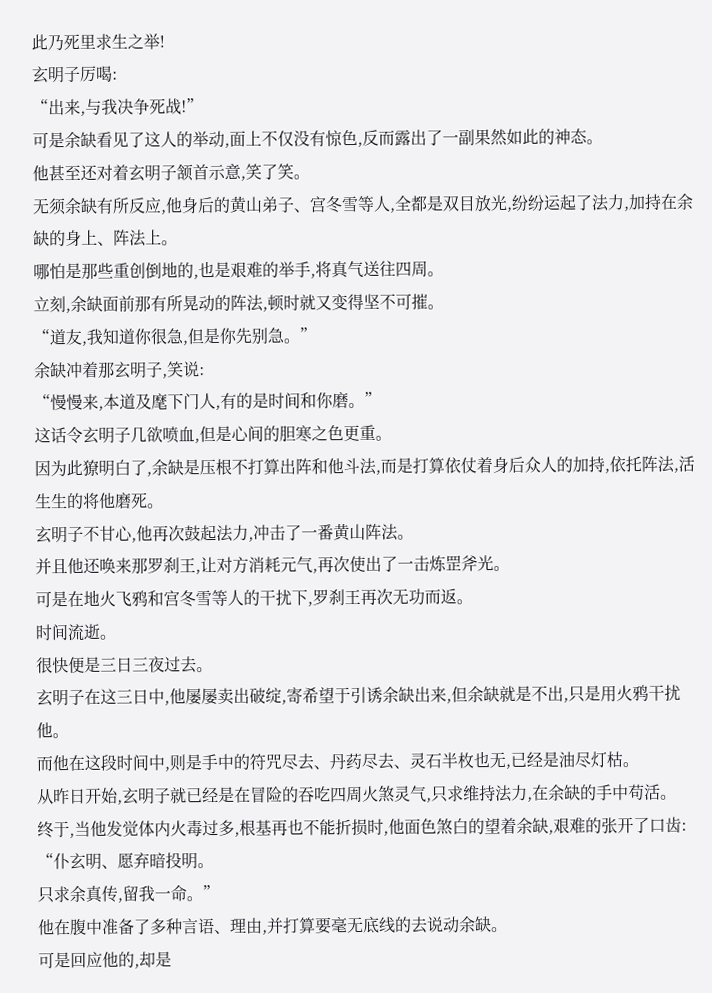此乃死里求生之举!
玄明子厉喝:
“出来,与我决争死战!”
可是余缺看见了这人的举动,面上不仅没有惊色,反而露出了一副果然如此的神态。
他甚至还对着玄明子颔首示意,笑了笑。
无须余缺有所反应,他身后的黄山弟子、宫冬雪等人,全都是双目放光,纷纷运起了法力,加持在余缺的身上、阵法上。
哪怕是那些重创倒地的,也是艰难的举手,将真气送往四周。
立刻,余缺面前那有所晃动的阵法,顿时就又变得坚不可摧。
“道友,我知道你很急,但是你先别急。”
余缺冲着那玄明子,笑说:
“慢慢来,本道及麾下门人,有的是时间和你磨。”
这话令玄明子几欲喷血,但是心间的胆寒之色更重。
因为此獠明白了,余缺是压根不打算出阵和他斗法,而是打算依仗着身后众人的加持,依托阵法,活生生的将他磨死。
玄明子不甘心,他再次鼓起法力,冲击了一番黄山阵法。
并且他还唤来那罗刹王,让对方消耗元气,再次使出了一击炼罡斧光。
可是在地火飞鸦和宫冬雪等人的干扰下,罗刹王再次无功而返。
时间流逝。
很快便是三日三夜过去。
玄明子在这三日中,他屡屡卖出破绽,寄希望于引诱余缺出来,但余缺就是不出,只是用火鸦干扰他。
而他在这段时间中,则是手中的符咒尽去、丹药尽去、灵石半枚也无,已经是油尽灯枯。
从昨日开始,玄明子就已经是在冒险的吞吃四周火煞灵气,只求维持法力,在余缺的手中苟活。
终于,当他发觉体内火毒过多,根基再也不能折损时,他面色煞白的望着余缺,艰难的张开了口齿:
“仆玄明、愿弃暗投明。
只求余真传,留我一命。”
他在腹中准备了多种言语、理由,并打算要毫无底线的去说动余缺。
可是回应他的,却是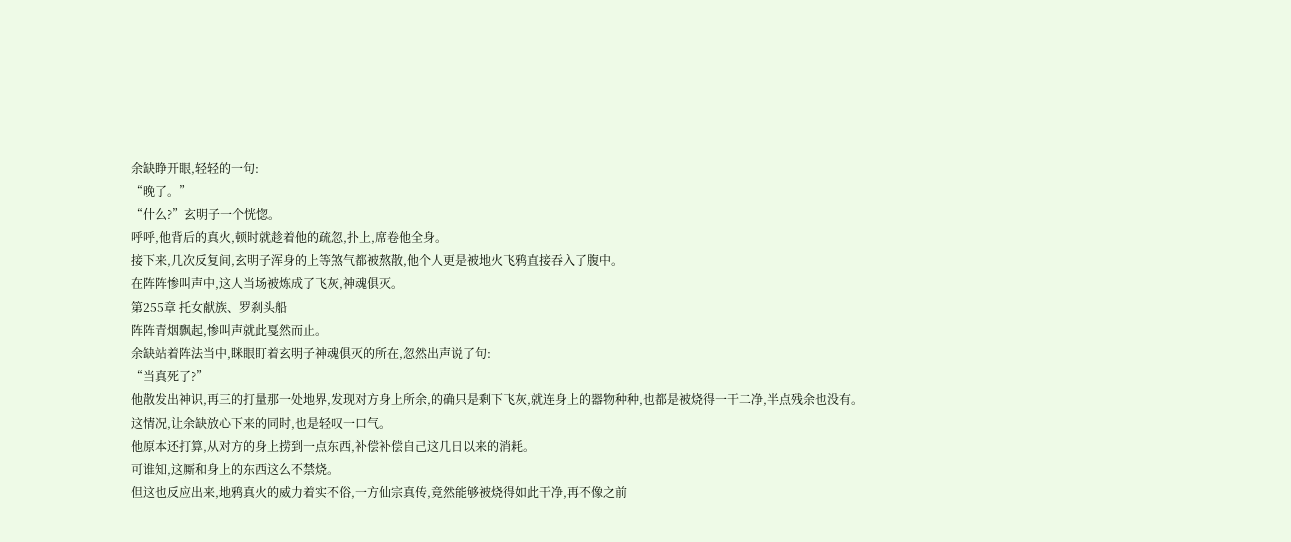余缺睁开眼,轻轻的一句:
“晚了。”
“什么?”玄明子一个恍惚。
呼呼,他背后的真火,顿时就趁着他的疏忽,扑上,席卷他全身。
接下来,几次反复间,玄明子浑身的上等煞气都被熬散,他个人更是被地火飞鸦直接吞入了腹中。
在阵阵惨叫声中,这人当场被炼成了飞灰,神魂俱灭。
第255章 托女献族、罗刹头船
阵阵青烟飘起,惨叫声就此戛然而止。
余缺站着阵法当中,眯眼盯着玄明子神魂俱灭的所在,忽然出声说了句:
“当真死了?”
他散发出神识,再三的打量那一处地界,发现对方身上所余,的确只是剩下飞灰,就连身上的器物种种,也都是被烧得一干二净,半点残余也没有。
这情况,让余缺放心下来的同时,也是轻叹一口气。
他原本还打算,从对方的身上捞到一点东西,补偿补偿自己这几日以来的消耗。
可谁知,这厮和身上的东西这么不禁烧。
但这也反应出来,地鸦真火的威力着实不俗,一方仙宗真传,竟然能够被烧得如此干净,再不像之前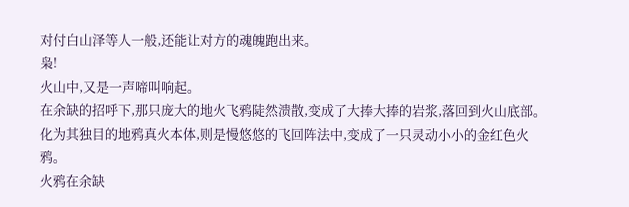对付白山泽等人一般,还能让对方的魂魄跑出来。
枭!
火山中,又是一声啼叫响起。
在余缺的招呼下,那只庞大的地火飞鸦陡然溃散,变成了大捧大捧的岩浆,落回到火山底部。
化为其独目的地鸦真火本体,则是慢悠悠的飞回阵法中,变成了一只灵动小小的金红色火鸦。
火鸦在余缺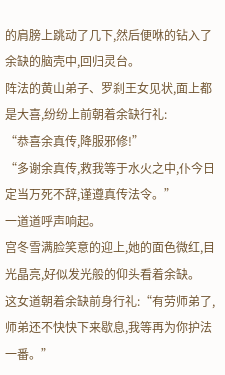的肩膀上跳动了几下,然后便咻的钻入了余缺的脑壳中,回归灵台。
阵法的黄山弟子、罗刹王女见状,面上都是大喜,纷纷上前朝着余缺行礼:
“恭喜余真传,降服邪修!”
“多谢余真传,救我等于水火之中,仆今日定当万死不辞,谨遵真传法令。”
一道道呼声响起。
宫冬雪满脸笑意的迎上,她的面色微红,目光晶亮,好似发光般的仰头看着余缺。
这女道朝着余缺前身行礼:“有劳师弟了,师弟还不快快下来歇息,我等再为你护法一番。”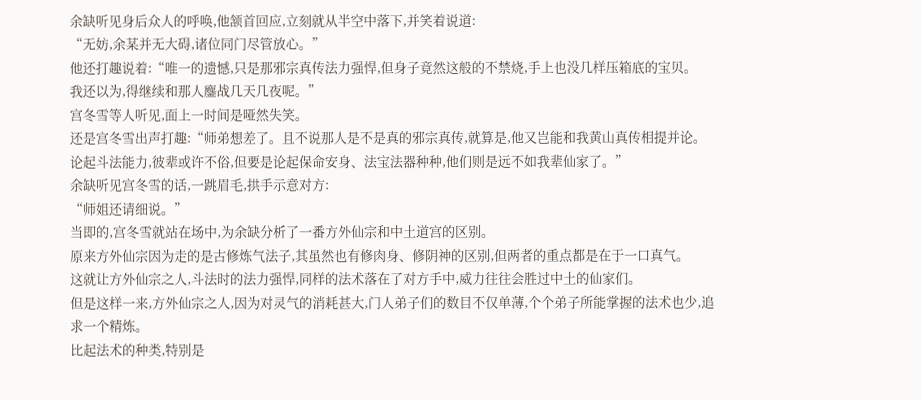余缺听见身后众人的呼唤,他颔首回应,立刻就从半空中落下,并笑着说道:
“无妨,余某并无大碍,诸位同门尽管放心。”
他还打趣说着:“唯一的遗憾,只是那邪宗真传法力强悍,但身子竟然这般的不禁烧,手上也没几样压箱底的宝贝。
我还以为,得继续和那人鏖战几天几夜呢。”
宫冬雪等人听见,面上一时间是哑然失笑。
还是宫冬雪出声打趣:“师弟想差了。且不说那人是不是真的邪宗真传,就算是,他又岂能和我黄山真传相提并论。
论起斗法能力,彼辈或许不俗,但要是论起保命安身、法宝法器种种,他们则是远不如我辈仙家了。”
余缺听见宫冬雪的话,一跳眉毛,拱手示意对方:
“师姐还请细说。”
当即的,宫冬雪就站在场中,为余缺分析了一番方外仙宗和中土道宫的区别。
原来方外仙宗因为走的是古修炼气法子,其虽然也有修肉身、修阴神的区别,但两者的重点都是在于一口真气。
这就让方外仙宗之人,斗法时的法力强悍,同样的法术落在了对方手中,威力往往会胜过中土的仙家们。
但是这样一来,方外仙宗之人,因为对灵气的消耗甚大,门人弟子们的数目不仅单薄,个个弟子所能掌握的法术也少,追求一个精炼。
比起法术的种类,特别是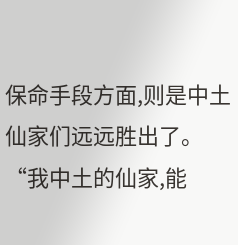保命手段方面,则是中土仙家们远远胜出了。
“我中土的仙家,能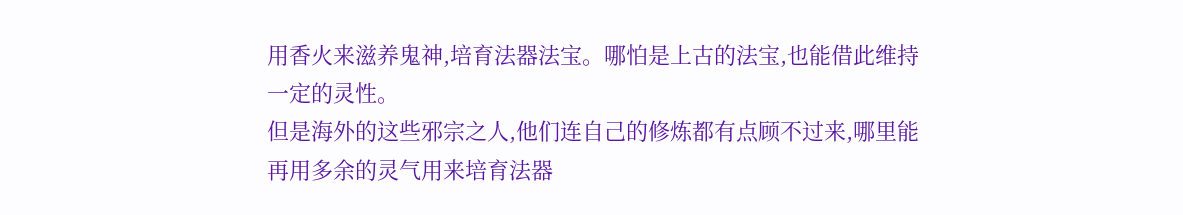用香火来滋养鬼神,培育法器法宝。哪怕是上古的法宝,也能借此维持一定的灵性。
但是海外的这些邪宗之人,他们连自己的修炼都有点顾不过来,哪里能再用多余的灵气用来培育法器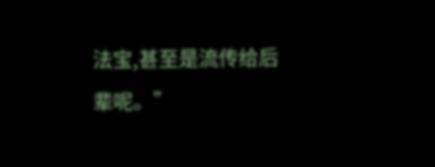法宝,甚至是流传给后辈呢。”